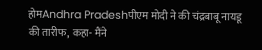होमAndhra Pradeshपीएम मोदी ने की चंद्रबाबू नायडू की तारीफ, कहा- मैंने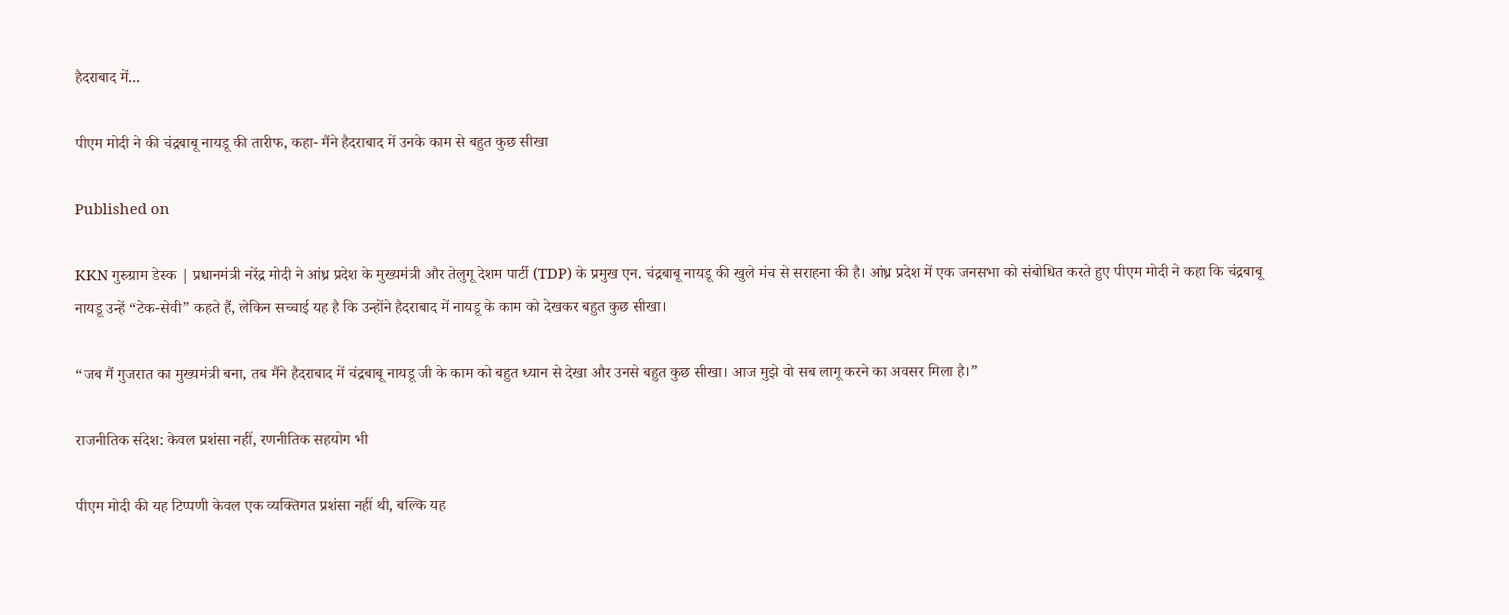हैदराबाद में...

पीएम मोदी ने की चंद्रबाबू नायडू की तारीफ, कहा- मैंने हैदराबाद में उनके काम से बहुत कुछ सीखा

Published on

KKN गुरुग्राम डेस्क | प्रधानमंत्री नरेंद्र मोदी ने आंध्र प्रदेश के मुख्यमंत्री और तेलुगू देशम पार्टी (TDP) के प्रमुख एन. चंद्रबाबू नायडू की खुले मंच से सराहना की है। आंध्र प्रदेश में एक जनसभा को संबोधित करते हुए पीएम मोदी ने कहा कि चंद्रबाबू नायडू उन्हें “टेक-सेवी” कहते हैं, लेकिन सच्चाई यह है कि उन्होंने हैदराबाद में नायडू के काम को देखकर बहुत कुछ सीखा।

“जब मैं गुजरात का मुख्यमंत्री बना, तब मैंने हैदराबाद में चंद्रबाबू नायडू जी के काम को बहुत ध्यान से देखा और उनसे बहुत कुछ सीखा। आज मुझे वो सब लागू करने का अवसर मिला है।”

राजनीतिक संदेश: केवल प्रशंसा नहीं, रणनीतिक सहयोग भी

पीएम मोदी की यह टिप्पणी केवल एक व्यक्तिगत प्रशंसा नहीं थी, बल्कि यह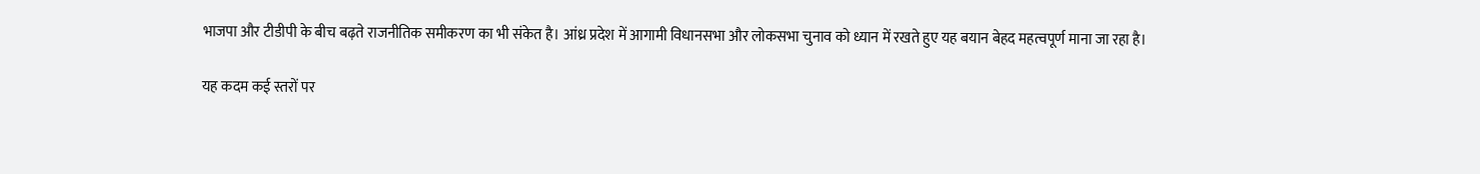भाजपा और टीडीपी के बीच बढ़ते राजनीतिक समीकरण का भी संकेत है। आंध्र प्रदेश में आगामी विधानसभा और लोकसभा चुनाव को ध्यान में रखते हुए यह बयान बेहद महत्वपूर्ण माना जा रहा है।

यह कदम कई स्तरों पर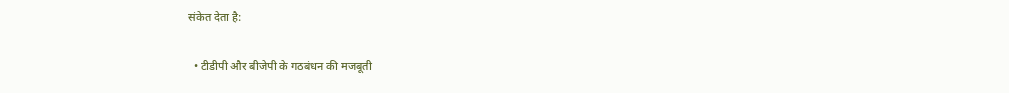संकेत देता है:

  • टीडीपी और बीजेपी के गठबंधन की मजबूती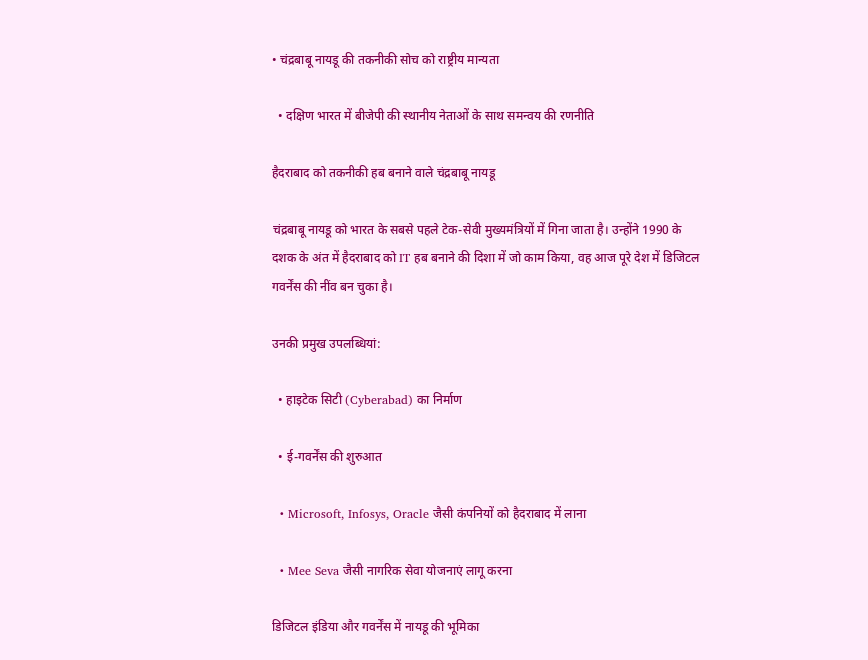• चंद्रबाबू नायडू की तकनीकी सोच को राष्ट्रीय मान्यता

  • दक्षिण भारत में बीजेपी की स्थानीय नेताओं के साथ समन्वय की रणनीति

हैदराबाद को तकनीकी हब बनाने वाले चंद्रबाबू नायडू

चंद्रबाबू नायडू को भारत के सबसे पहले टेक-सेवी मुख्यमंत्रियों में गिना जाता है। उन्होंने 1990 के दशक के अंत में हैदराबाद को IT हब बनाने की दिशा में जो काम किया, वह आज पूरे देश में डिजिटल गवर्नेंस की नींव बन चुका है।

उनकी प्रमुख उपलब्धियां:

  • हाइटेक सिटी (Cyberabad) का निर्माण

  • ई-गवर्नेंस की शुरुआत

  • Microsoft, Infosys, Oracle जैसी कंपनियों को हैदराबाद में लाना

  • Mee Seva जैसी नागरिक सेवा योजनाएं लागू करना

डिजिटल इंडिया और गवर्नेंस में नायडू की भूमिका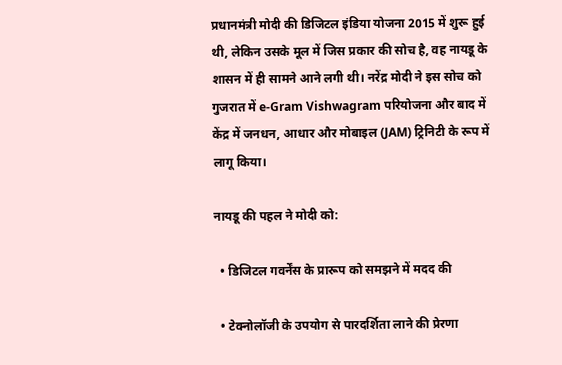प्रधानमंत्री मोदी की डिजिटल इंडिया योजना 2015 में शुरू हुई थी, लेकिन उसके मूल में जिस प्रकार की सोच है, वह नायडू के शासन में ही सामने आने लगी थी। नरेंद्र मोदी ने इस सोच को गुजरात में e-Gram Vishwagram परियोजना और बाद में केंद्र में जनधन, आधार और मोबाइल (JAM) ट्रिनिटी के रूप में लागू किया।

नायडू की पहल ने मोदी को:

  • डिजिटल गवर्नेंस के प्रारूप को समझने में मदद की

  • टेक्नोलॉजी के उपयोग से पारदर्शिता लाने की प्रेरणा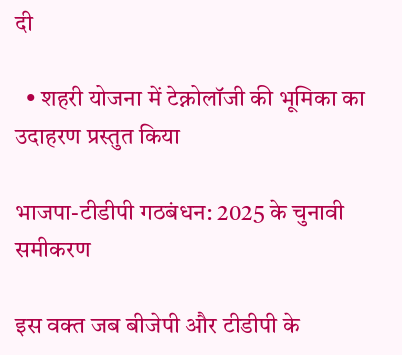दी

  • शहरी योजना में टेक्नोलॉजी की भूमिका का उदाहरण प्रस्तुत किया

भाजपा-टीडीपी गठबंधन: 2025 के चुनावी समीकरण

इस वक्त जब बीजेपी और टीडीपी के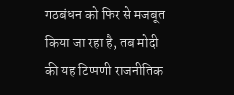गठबंधन को फिर से मजबूत किया जा रहा है, तब मोदी की यह टिप्पणी राजनीतिक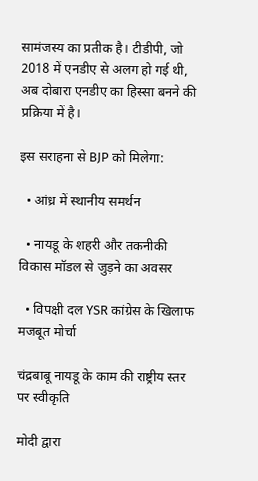सामंजस्य का प्रतीक है। टीडीपी, जो 2018 में एनडीए से अलग हो गई थी, अब दोबारा एनडीए का हिस्सा बनने की प्रक्रिया में है।

इस सराहना से BJP को मिलेगा:

  • आंध्र में स्थानीय समर्थन

  • नायडू के शहरी और तकनीकी विकास मॉडल से जुड़ने का अवसर

  • विपक्षी दल YSR कांग्रेस के खिलाफ मजबूत मोर्चा

चंद्रबाबू नायडू के काम की राष्ट्रीय स्तर पर स्वीकृति

मोदी द्वारा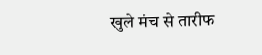खुले मंच से तारीफ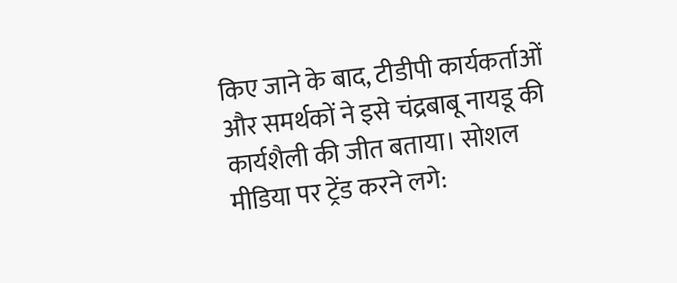किए जाने के बाद, टीडीपी कार्यकर्ताओं और समर्थकों ने इसे चंद्रबाबू नायडू की कार्यशैली की जीत बताया। सोशल मीडिया पर ट्रेंड करने लगे: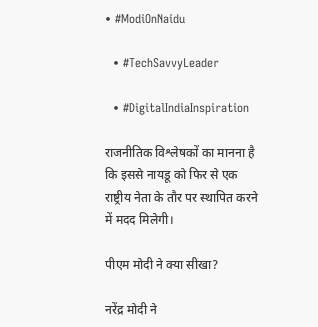• #ModiOnNaidu

  • #TechSavvyLeader

  • #DigitalIndiaInspiration

राजनीतिक विश्लेषकों का मानना है कि इससे नायडू को फिर से एक राष्ट्रीय नेता के तौर पर स्थापित करने में मदद मिलेगी।

पीएम मोदी ने क्या सीखा?

नरेंद्र मोदी ने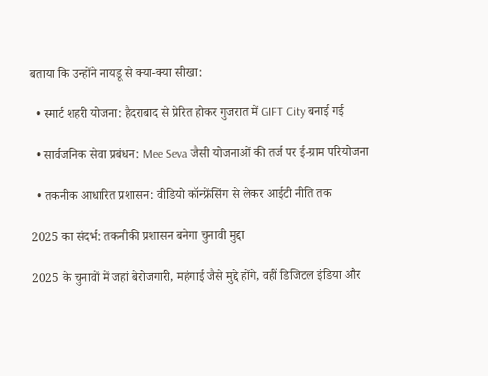बताया कि उन्होंने नायडू से क्या-क्या सीखा:

  • स्मार्ट शहरी योजना: हैदराबाद से प्रेरित होकर गुजरात में GIFT City बनाई गई

  • सार्वजनिक सेवा प्रबंधन: Mee Seva जैसी योजनाओं की तर्ज पर ई-ग्राम परियोजना

  • तकनीक आधारित प्रशासन: वीडियो कॉन्फ्रेंसिंग से लेकर आईटी नीति तक

2025 का संदर्भ: तकनीकी प्रशासन बनेगा चुनावी मुद्दा

2025 के चुनावों में जहां बेरोजगारी, महंगाई जैसे मुद्दे होंगे, वहीं डिजिटल इंडिया और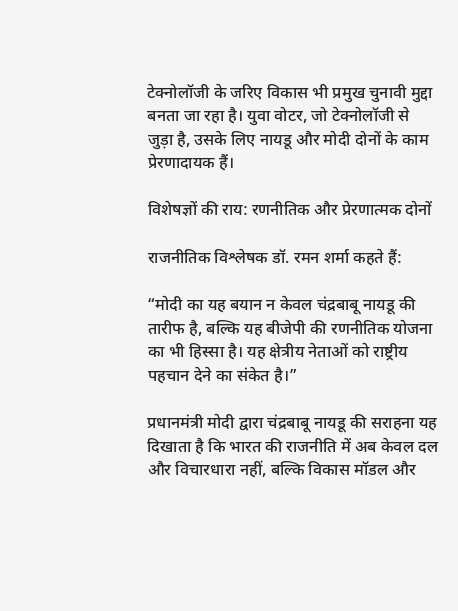टेक्नोलॉजी के जरिए विकास भी प्रमुख चुनावी मुद्दा बनता जा रहा है। युवा वोटर, जो टेक्नोलॉजी से जुड़ा है, उसके लिए नायडू और मोदी दोनों के काम प्रेरणादायक हैं।

विशेषज्ञों की राय: रणनीतिक और प्रेरणात्मक दोनों

राजनीतिक विश्लेषक डॉ. रमन शर्मा कहते हैं:

“मोदी का यह बयान न केवल चंद्रबाबू नायडू की तारीफ है, बल्कि यह बीजेपी की रणनीतिक योजना का भी हिस्सा है। यह क्षेत्रीय नेताओं को राष्ट्रीय पहचान देने का संकेत है।”

प्रधानमंत्री मोदी द्वारा चंद्रबाबू नायडू की सराहना यह दिखाता है कि भारत की राजनीति में अब केवल दल और विचारधारा नहीं, बल्कि विकास मॉडल और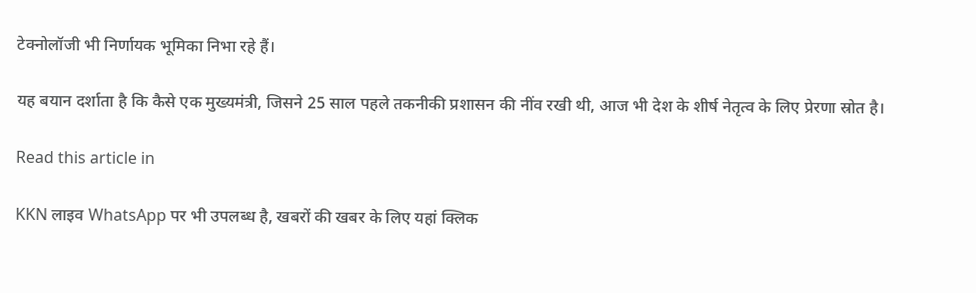टेक्नोलॉजी भी निर्णायक भूमिका निभा रहे हैं।

यह बयान दर्शाता है कि कैसे एक मुख्यमंत्री, जिसने 25 साल पहले तकनीकी प्रशासन की नींव रखी थी, आज भी देश के शीर्ष नेतृत्व के लिए प्रेरणा स्रोत है।

Read this article in

KKN लाइव WhatsApp पर भी उपलब्ध है, खबरों की खबर के लिए यहां क्लिक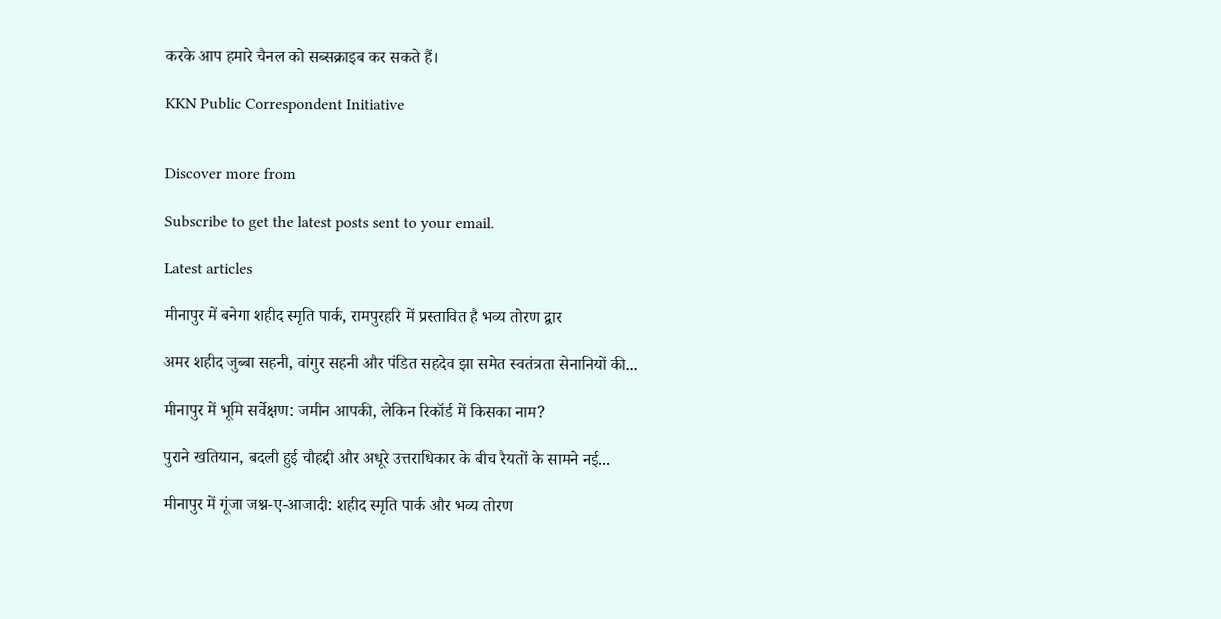करके आप हमारे चैनल को सब्सक्राइब कर सकते हैं।

KKN Public Correspondent Initiative


Discover more from

Subscribe to get the latest posts sent to your email.

Latest articles

मीनापुर में बनेगा शहीद स्मृति पार्क, रामपुरहरि में प्रस्तावित है भव्य तोरण द्वार

अमर शहीद जुब्बा सहनी, वांगुर सहनी और पंडित सहदेव झा समेत स्वतंत्रता सेनानियों की...

मीनापुर में भूमि सर्वेक्षण: जमीन आपकी, लेकिन रिकॉर्ड में किसका नाम?

पुराने खतियान, बदली हुई चौहद्दी और अधूरे उत्तराधिकार के बीच रैयतों के सामने नई...

मीनापुर में गूंजा जश्न-ए-आजादी: शहीद स्मृति पार्क और भव्य तोरण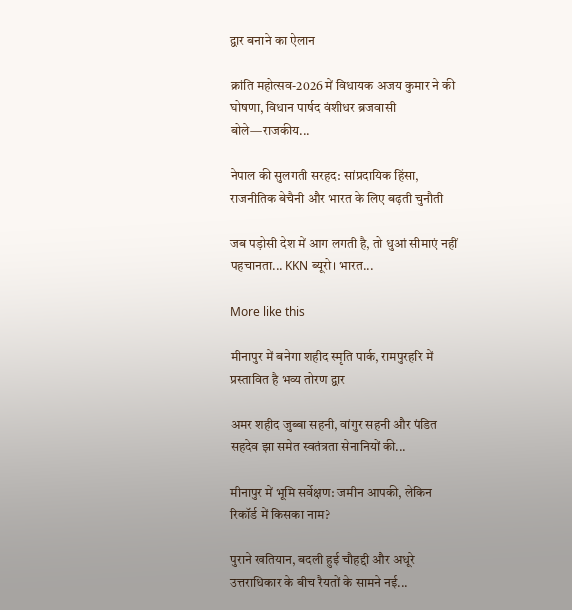द्वार बनाने का ऐलान

क्रांति महोत्सव-2026 में विधायक अजय कुमार ने की घोषणा, विधान पार्षद वंशीधर ब्रजवासी बोले—राजकीय...

नेपाल की सुलगती सरहद: सांप्रदायिक हिंसा, राजनीतिक बेचैनी और भारत के लिए बढ़ती चुनौती

जब पड़ोसी देश में आग लगती है, तो धुआं सीमाएं नहीं पहचानता... KKN ब्यूरो। भारत...

More like this

मीनापुर में बनेगा शहीद स्मृति पार्क, रामपुरहरि में प्रस्तावित है भव्य तोरण द्वार

अमर शहीद जुब्बा सहनी, वांगुर सहनी और पंडित सहदेव झा समेत स्वतंत्रता सेनानियों की...

मीनापुर में भूमि सर्वेक्षण: जमीन आपकी, लेकिन रिकॉर्ड में किसका नाम?

पुराने खतियान, बदली हुई चौहद्दी और अधूरे उत्तराधिकार के बीच रैयतों के सामने नई...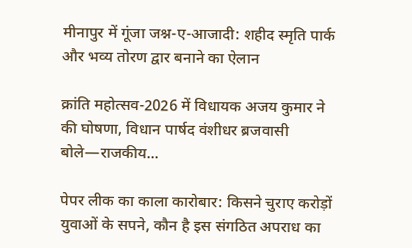मीनापुर में गूंजा जश्न-ए-आजादी: शहीद स्मृति पार्क और भव्य तोरण द्वार बनाने का ऐलान

क्रांति महोत्सव-2026 में विधायक अजय कुमार ने की घोषणा, विधान पार्षद वंशीधर ब्रजवासी बोले—राजकीय...

पेपर लीक का काला कारोबार: किसने चुराए करोड़ों युवाओं के सपने, कौन है इस संगठित अपराध का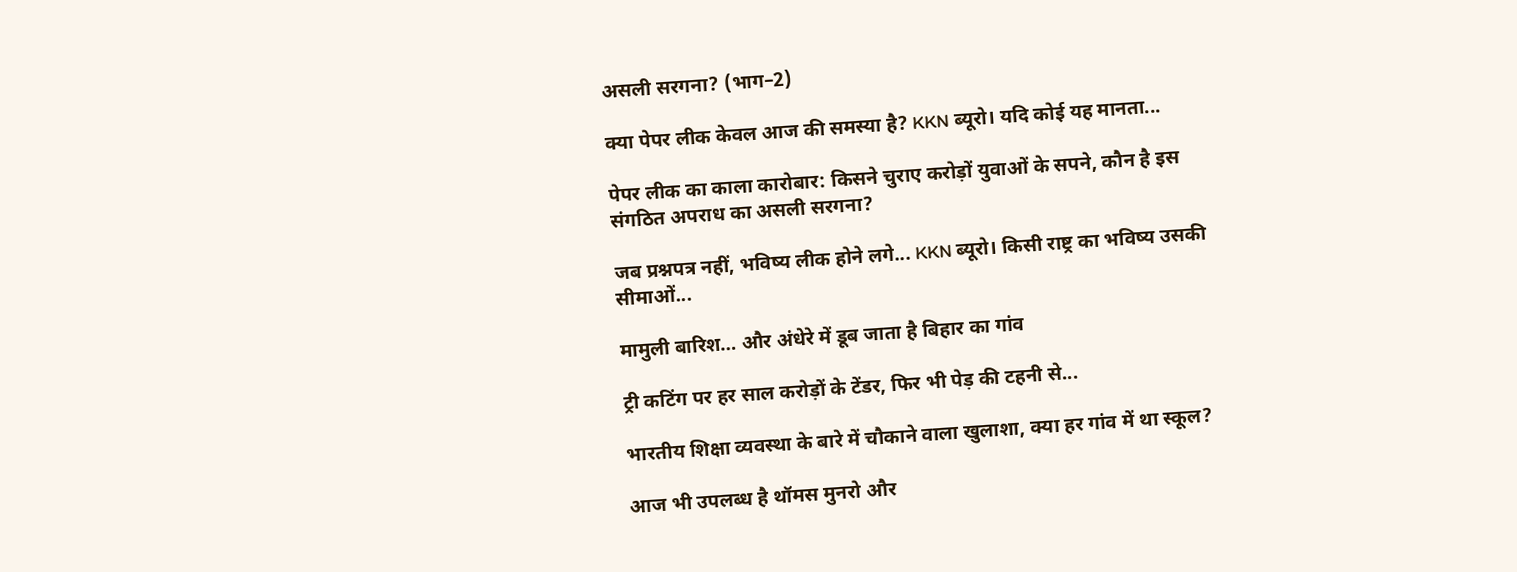असली सरगना? (भाग–2)

क्या पेपर लीक केवल आज की समस्या है? KKN ब्यूरो। यदि कोई यह मानता...

पेपर लीक का काला कारोबार: किसने चुराए करोड़ों युवाओं के सपने, कौन है इस संगठित अपराध का असली सरगना?

जब प्रश्नपत्र नहीं, भविष्य लीक होने लगे... KKN ब्यूरो। किसी राष्ट्र का भविष्य उसकी सीमाओं...

मामुली बारिश… और अंधेरे में डूब जाता है बिहार का गांव

ट्री कटिंग पर हर साल करोड़ों के टेंडर, फिर भी पेड़ की टहनी से...

भारतीय शिक्षा व्यवस्था के बारे में चौकाने वाला खुलाशा, क्या हर गांव में था स्कूल?

आज भी उपलब्ध है थॉमस मुनरो और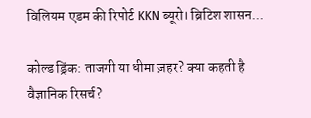विलियम एडम की रिपोर्ट KKN ब्यूरो। ब्रिटिश शासन...

कोल्ड ड्रिंक: ताजगी या धीमा ज़हर? क्या कहती है वैज्ञानिक रिसर्च?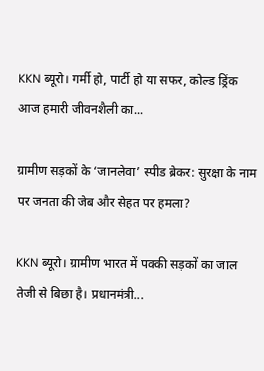KKN ब्यूरो। गर्मी हो, पार्टी हो या सफर, कोल्ड ड्रिंक आज हमारी जीवनशैली का...

ग्रामीण सड़कों के ‘जानलेवा’ स्पीड ब्रेकर: सुरक्षा के नाम पर जनता की जेब और सेहत पर हमला?

KKN ब्यूरो। ग्रामीण भारत में पक्की सड़कों का जाल तेजी से बिछा है। प्रधानमंत्री...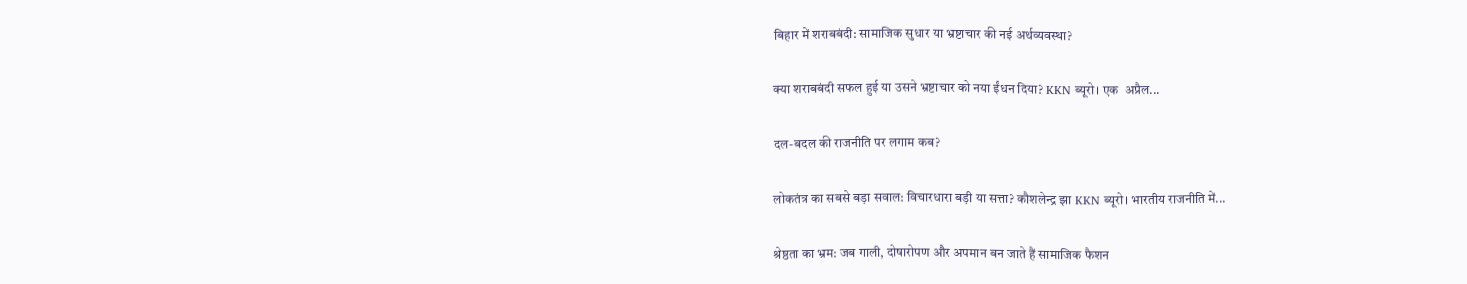बिहार में शराबबंदी: सामाजिक सुधार या भ्रष्टाचार की नई अर्थव्यवस्था?

क्या शराबबंदी सफल हुई या उसने भ्रष्टाचार को नया ईंधन दिया? KKN ब्यूरो। एक  अप्रैल...

दल-बदल की राजनीति पर लगाम कब?

लोकतंत्र का सबसे बड़ा सवाल: विचारधारा बड़ी या सत्ता? कौशलेन्द्र झा KKN ब्यूरो। भारतीय राजनीति में...

श्रेष्ठता का भ्रम: जब गाली, दोषारोपण और अपमान बन जाते हैं सामाजिक फैशन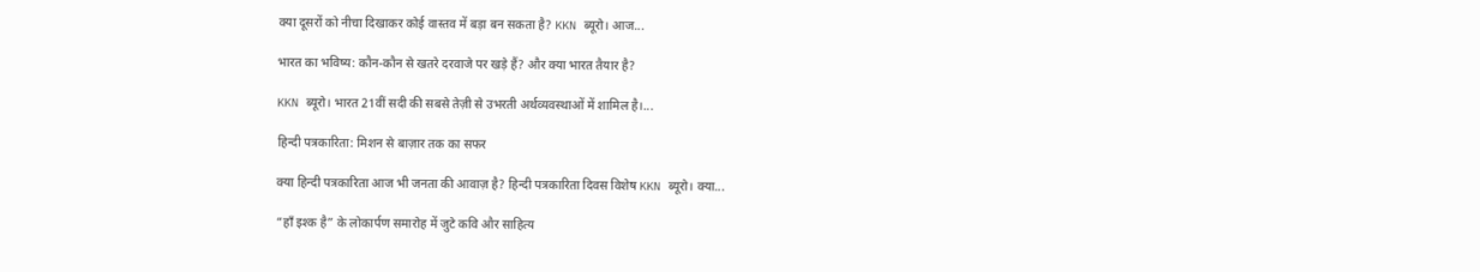क्या दूसरों को नीचा दिखाकर कोई वास्तव में बड़ा बन सकता है? KKN ब्यूरो। आज...

भारत का भविष्य: कौन-कौन से खतरे दरवाजे पर खड़े हैं? और क्या भारत तैयार है?

KKN ब्यूरो। भारत 21वीं सदी की सबसे तेज़ी से उभरती अर्थव्यवस्थाओं में शामिल है।...

हिन्दी पत्रकारिता: मिशन से बाज़ार तक का सफर

क्या हिन्दी पत्रकारिता आज भी जनता की आवाज़ है? हिन्दी पत्रकारिता दिवस विशेष KKN ब्यूरो। क्या...

“हाँ इश्क है” के लोकार्पण समारोह में जुटे कवि और साहित्य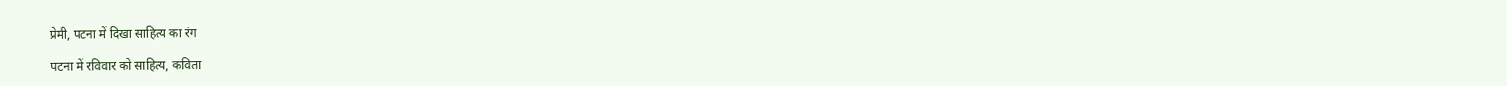प्रेमी, पटना में दिखा साहित्य का रंग

पटना में रविवार को साहित्य, कविता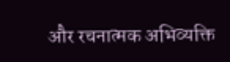और रचनात्मक अभिव्यक्ति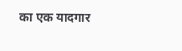का एक यादगार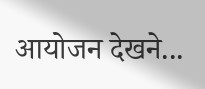आयोजन देखने...